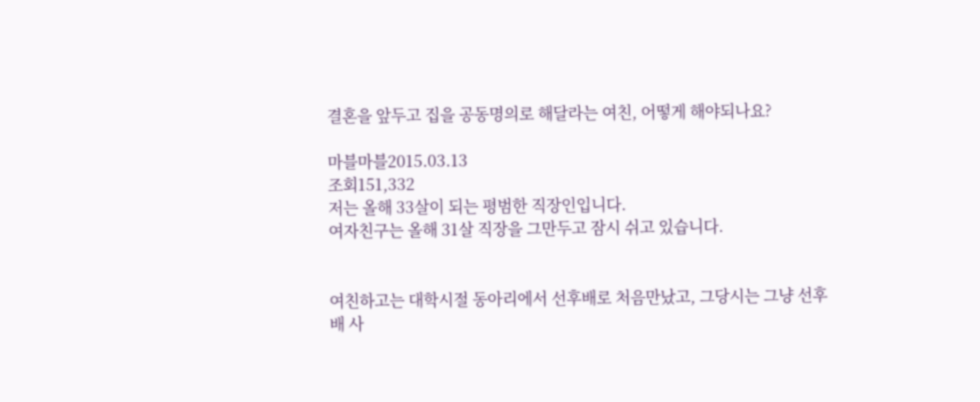결혼을 앞두고 집을 공동명의로 해달라는 여친, 어떻게 해야되나요?

마블마블2015.03.13
조회151,332
저는 올해 33살이 되는 평범한 직장인입니다.
여자친구는 올해 31살 직장을 그만두고 잠시 쉬고 있습니다.


여친하고는 대학시절 동아리에서 선후배로 처음만났고, 그당시는 그냥 선후배 사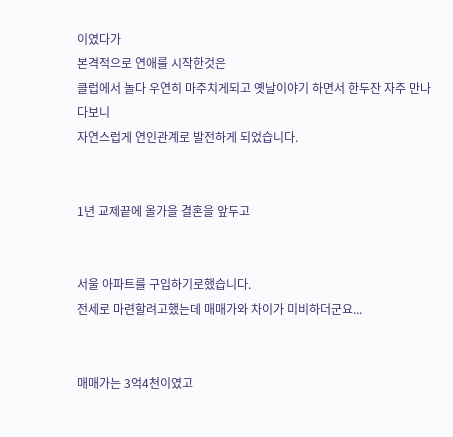이였다가
본격적으로 연애를 시작한것은
클럽에서 놀다 우연히 마주치게되고 옛날이야기 하면서 한두잔 자주 만나다보니
자연스럽게 연인관계로 발전하게 되었습니다.


1년 교제끝에 올가을 결혼을 앞두고


서울 아파트를 구입하기로했습니다.
전세로 마련할려고했는데 매매가와 차이가 미비하더군요...


매매가는 3억4천이였고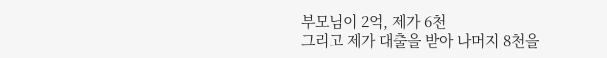부모님이 2억, 제가 6천
그리고 제가 대출을 받아 나머지 8천을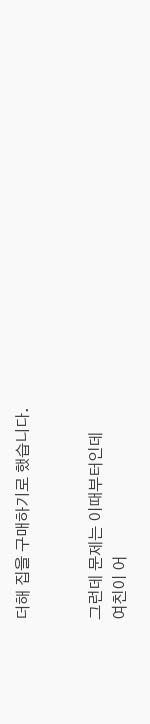더해 집을 구매하기로 했습니다.


그런데 문제는 이때부터인데
여친이 어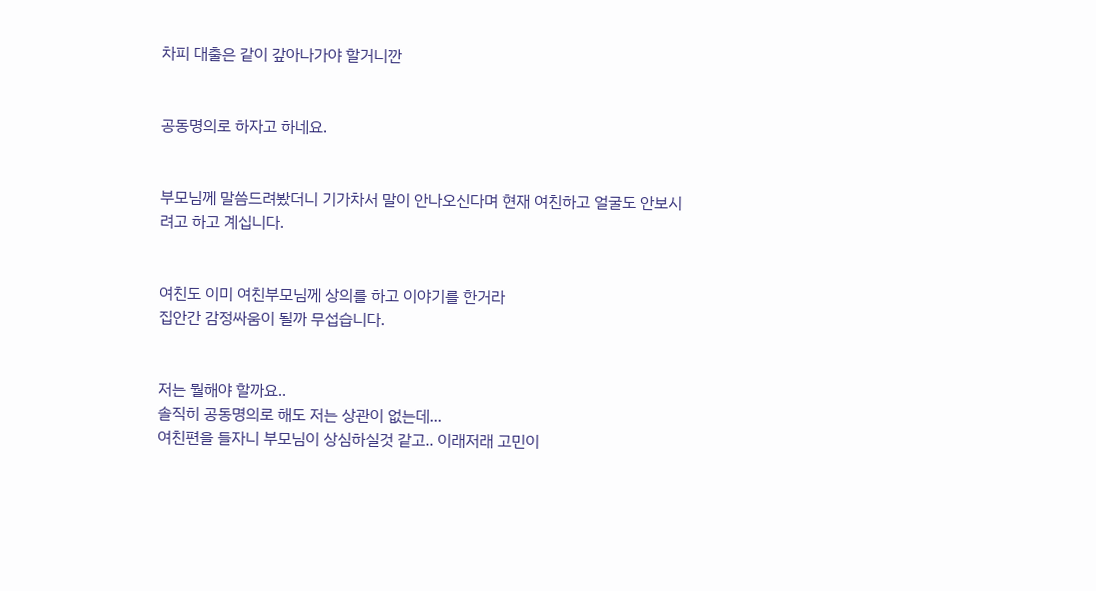차피 대출은 같이 갚아나가야 할거니깐


공동명의로 하자고 하네요.


부모님께 말씀드려봤더니 기가차서 말이 안나오신다며 현재 여친하고 얼굴도 안보시려고 하고 계십니다.


여친도 이미 여친부모님께 상의를 하고 이야기를 한거라
집안간 감정싸움이 될까 무섭습니다.


저는 뭘해야 할까요..
솔직히 공동명의로 해도 저는 상관이 없는데...
여친편을 들자니 부모님이 상심하실것 같고.. 이래저래 고민이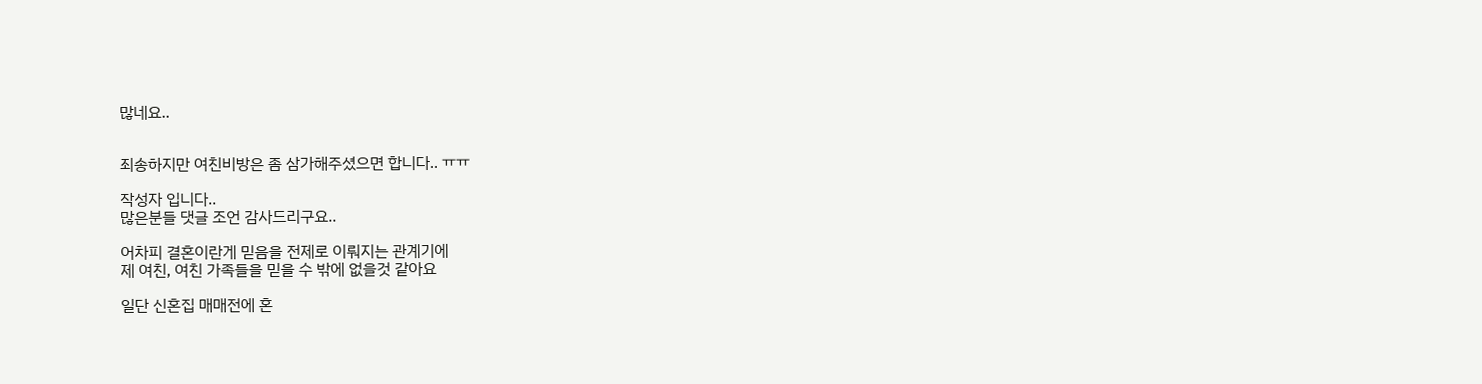많네요..


죄송하지만 여친비방은 좀 삼가해주셨으면 합니다.. ㅠㅠ

작성자 입니다..
많은분들 댓글 조언 감사드리구요..

어차피 결혼이란게 믿음을 전제로 이뤄지는 관계기에
제 여친, 여친 가족들을 믿을 수 밖에 없을것 같아요

일단 신혼집 매매전에 혼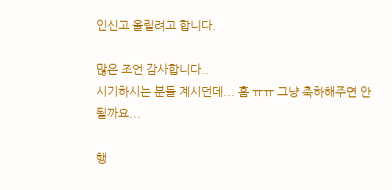인신고 올릴려고 합니다.

많은 조언 감사합니다..
시기하시는 분들 계시던데... 흠 ㅠㅠ 그냥 축하해주면 안될까요...

행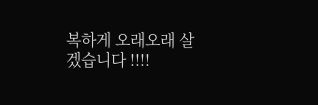복하게 오래오래 살겠습니다 !!!!